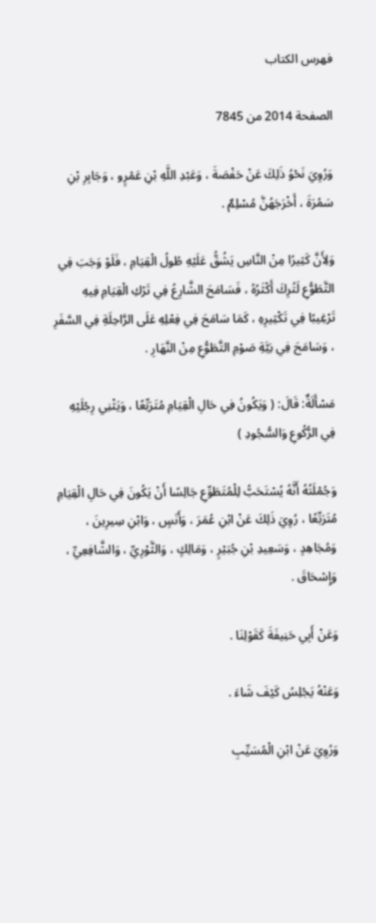فهرس الكتاب

الصفحة 2014 من 7845

وَرُوِيَ نَحْوُ ذَلِكَ عَنْ حَفْصَةَ ، وَعَبْدِ اللَّهِ بْنِ عَمْرٍو ، وَجَابِرِ بْنِ سَمُرَةَ ، أَخْرَجَهُنَّ مُسْلِمٌ .

وَلِأَنَّ كَثِيرًا مِنْ النَّاسِ يَشُقُّ عَلَيْهِ طُولُ الْقِيَامِ ، فَلَوْ وَجَبَ فِي التَّطَوُّعِ لَتُرِكَ أَكْثَرُهُ ، فَسَامَحَ الشَّارِعُ فِي تَرْكِ الْقِيَامِ فِيهِ تَرْغِيبًا فِي تَكْثِيرِهِ ، كَمَا سَامَحَ فِي فِعْلِهِ عَلَى الرَّاحِلَةِ فِي السَّفَرِ ، وَسَامَحَ فِي نِيَّةِ صَوْمِ التَّطَوُّعِ مِنْ النَّهَارِ .

مَسْأَلَةٌ: قَالَ: ( وَيَكُونُ فِي حَالِ الْقِيَامِ مُتَرَبِّعًا ، وَيَثْنِي رِجْلَيْهِ فِي الرُّكُوعِ وَالسُّجُودِ )

وَجُمْلَتُهُ أَنَّهُ يُسْتَحَبُّ لِلْمُتَطَوِّعِ جَالِسًا أَنْ يَكُونَ فِي حَالِ الْقِيَامِ مُتَرَبِّعًا ، رُوِيَ ذَلِكَ عَنْ ابْنِ عُمَرَ ، وَأَنَسٍ ، وَابْنِ سِيرِينَ ، وَمُجَاهِدٍ ، وَسَعِيدِ بْنِ جُبَيْرٍ ، وَمَالِكٍ ، وَالثَّوْرِيِّ ، وَالشَّافِعِيِّ ، وَإِسْحَاقَ .

وَعَنْ أَبِي حَنِيفَةَ كَقَوْلِنَا .

وَعَنْهُ يَجْلِسُ كَيْفَ شَاءَ .

وَرُوِيَ عَنْ ابْنِ الْمُسَيِّبِ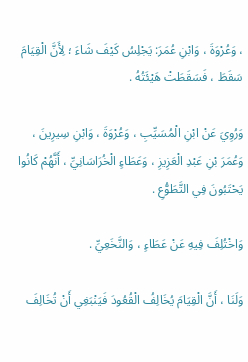، وَعُرْوَةَ ، وَابْنِ عُمَرَ: يَجْلِسُ كَيْفَ شَاءَ ؛ لِأَنَّ الْقِيَامَ سَقَطَ ، فَسَقَطَتْ هَيْئَتُهُ .

وَرُوِيَ عَنْ ابْنِ الْمُسَيِّبِ ، وَعُرْوَةَ ، وَابْنِ سِيرِينَ ، وَعُمَرَ بْنِ عَبْدِ الْعَزِيزِ ، وَعَطَاءٍ الْخُرَاسَانِيِّ ، أَنَّهُمْ كَانُوا يَحْتَبُونَ فِي التَّطَوُّعِ .

وَاخْتُلِفَ فِيهِ عَنْ عَطَاءٍ ، وَالنَّخَعِيِّ .

وَلَنَا ، أَنَّ الْقِيَامَ يُخَالِفُ الْقُعُودَ فَيَنْبَغِي أَنْ تُخَالِفَ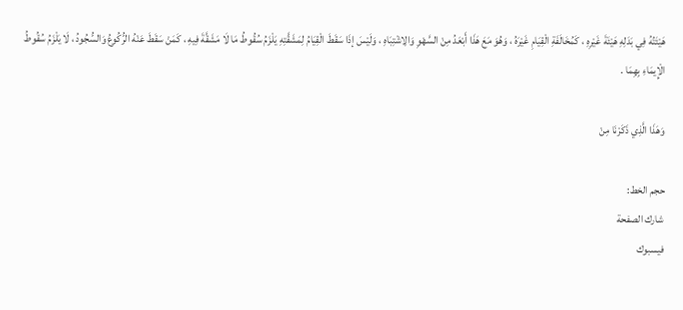هَيْئَتُهُ فِي بَدَلِهِ هَيْئَةَ غَيْرِهِ ، كَمُخَالَفَةِ الْقِيَامِ غَيْرَهُ ، وَهُوَ مَعَ هَذَا أَبْعَدُ مِنْ السَّهْوِ وَالِاشْتِبَاهِ ، وَلَيْسَ إذَا سَقَطَ الْقِيَامُ لِمَشَقَّتِهِ يَلْزَمُ سُقُوطُ مَا لَا مَشَقَّةَ فِيهِ ، كَمَنْ سَقَطَ عَنْهُ الرُّكُوعُ وَالسُّجُودُ ، لَا يَلْزَمُ سُقُوطُ الْإِيمَاءِ بِهِمَا .

وَهَذَا الَّذِي ذَكَرْنَا مِنْ

حجم الخط:
شارك الصفحة
فيسبوك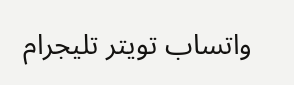واتساب تويتر تليجرام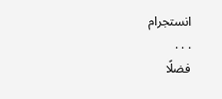انستجرام
. . .
فضلًا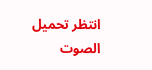انتظر تحميل الصوت